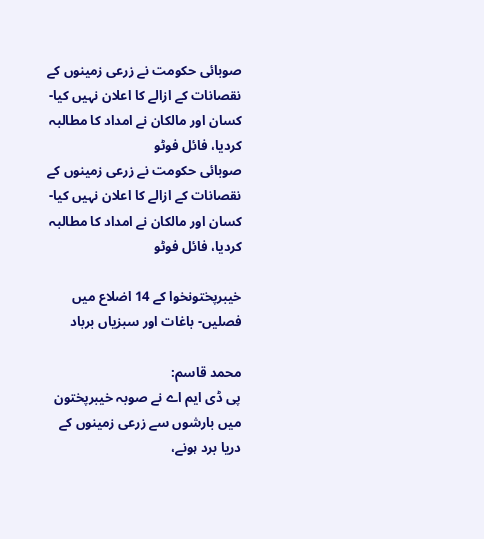صوبائی حکومت نے زرعی زمینوں کے نقصانات کے ازالے کا اعلان نہیں کیا- کسان اور مالکان نے امداد کا مطالبہ کردیا، فائل فوٹو
صوبائی حکومت نے زرعی زمینوں کے نقصانات کے ازالے کا اعلان نہیں کیا- کسان اور مالکان نے امداد کا مطالبہ کردیا، فائل فوٹو

خیبرپختونخوا کے 14 اضلاع میں فصلیں- باغات اور سبزیاں برباد

محمد قاسم:
پی ڈی ایم اے نے صوبہ خیبرپختون میں بارشوں سے زرعی زمینوں کے دریا برد ہونے،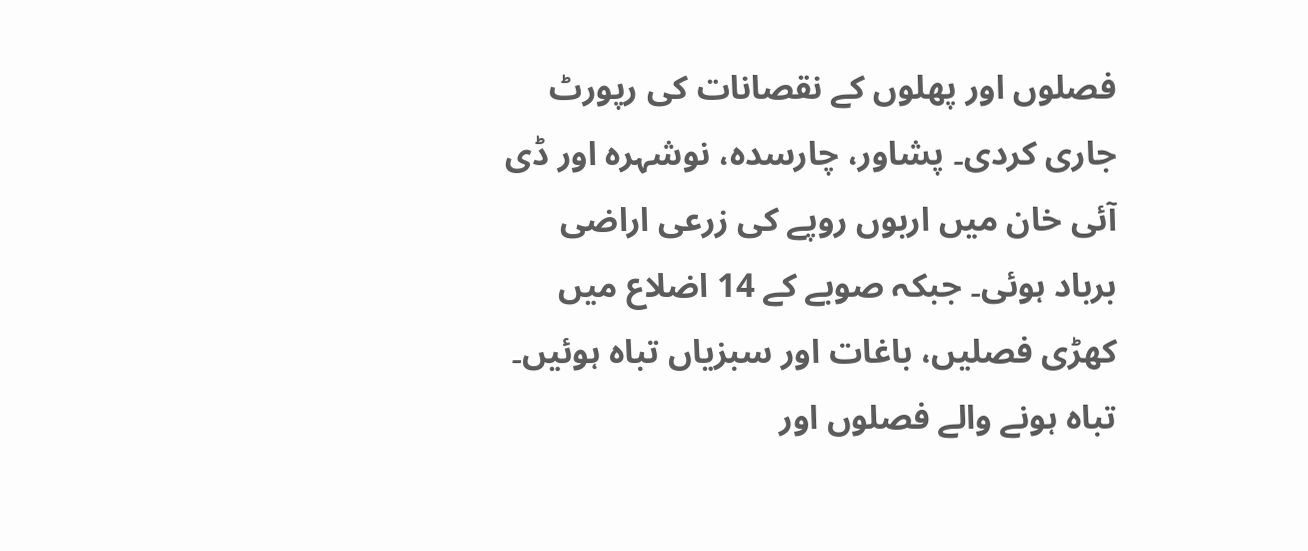فصلوں اور پھلوں کے نقصانات کی رپورٹ جاری کردی۔ پشاور، چارسدہ، نوشہرہ اور ڈی آئی خان میں اربوں روپے کی زرعی اراضی برباد ہوئی۔ جبکہ صوبے کے 14 اضلاع میں کھڑی فصلیں، باغات اور سبزیاں تباہ ہوئیں۔ تباہ ہونے والے فصلوں اور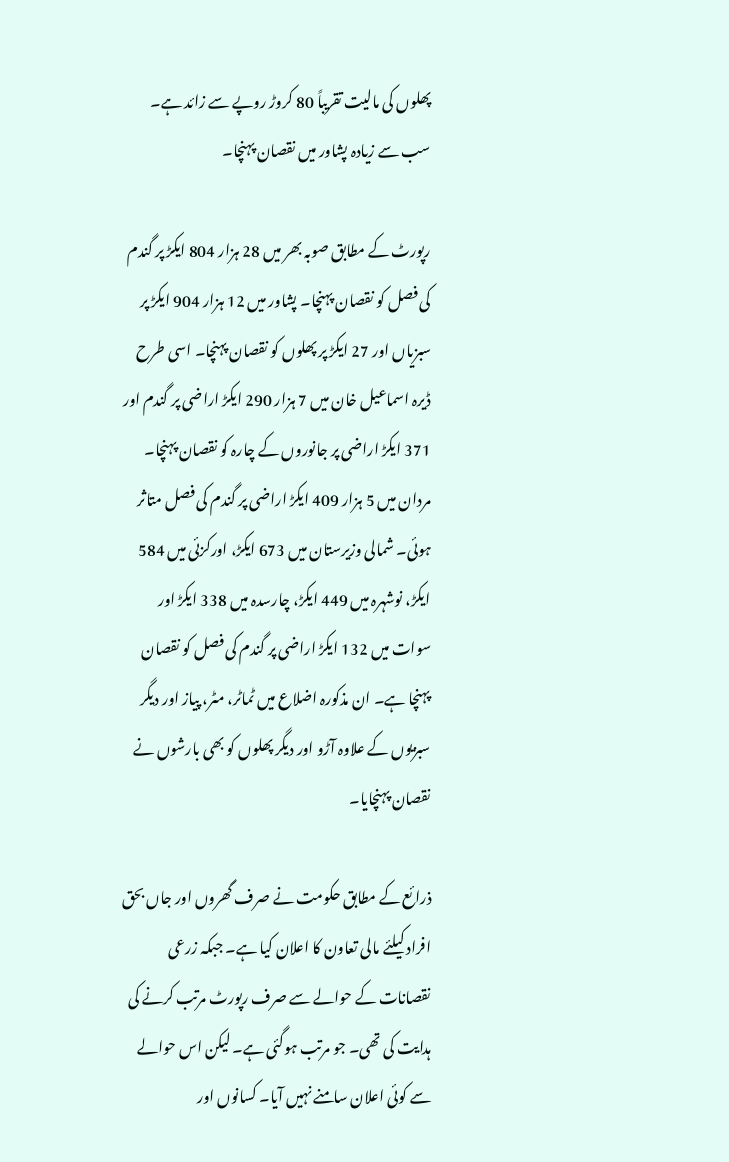پھلوں کی مالیت تقریباً 80 کروڑ روپے سے زائد ہے۔ سب سے زیادہ پشاور میں نقصان پہنچا۔

رپورٹ کے مطابق صوبہ بھر میں 28 ہزار 804 ایکڑ پر گندم کی فصل کو نقصان پہنچا۔ پشاور میں 12 ہزار 904 ایکڑ پر سبزیاں اور 27 ایکڑ پر پھلوں کو نقصان پہنچا۔ اسی طرح ڈیرہ اسماعیل خان میں 7 ہزار 290 ایکڑ اراضی پر گندم اور 371 ایکڑ اراضی پر جانوروں کے چارہ کو نقصان پہنچا۔ مردان میں 5 ہزار 409 ایکڑ اراضی پر گندم کی فصل متاثر ہوئی۔ شمالی وزیرستان میں 673 ایکڑ، اورکزئی میں 584 ایکڑ، نوشہرہ میں 449 ایکڑ، چارسدہ میں 338 ایکڑ اور سوات میں 132 ایکڑ اراضی پر گندم کی فصل کو نقصان پہنچا ہے۔ ان مذکورہ اضلاع میں ٹماٹر، مٹر، پیاز اور دیگر سبزیوں کے علاوہ آڑو اور دیگر پھلوں کو بھی بارشوں نے نقصان پہنچایا۔

ذرائع کے مطابق حکومت نے صرف گھروں اور جاں بحق افراد کیلئے مالی تعاون کا اعلان کیا ہے۔ جبکہ زرعی نقصانات کے حوالے سے صرف رپورٹ مرتب کرنے کی ہدایت کی تھی۔ جو مرتب ہوگئی ہے۔ لیکن اس حوالے سے کوئی اعلان سامنے نہیں آیا۔ کسانوں اور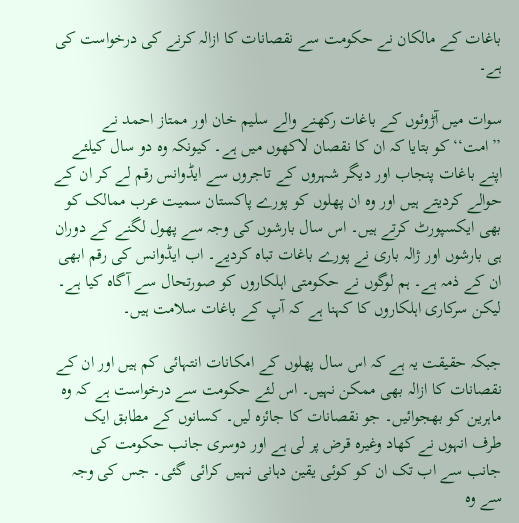باغات کے مالکان نے حکومت سے نقصانات کا ازالہ کرنے کی درخواست کی ہے۔

سوات میں آڑوئوں کے باغات رکھنے والے سلیم خان اور ممتاز احمد نے ’’امت‘‘ کو بتایا کہ ان کا نقصان لاکھوں میں ہے۔ کیونکہ وہ دو سال کیلئے اپنے باغات پنجاب اور دیگر شہروں کے تاجروں سے ایڈوانس رقم لے کر ان کے حوالے کردیتے ہیں اور وہ ان پھلوں کو پورے پاکستان سمیت عرب ممالک کو بھی ایکسپورٹ کرتے ہیں۔ اس سال بارشوں کی وجہ سے پھول لگنے کے دوران ہی بارشوں اور ژالہ باری نے پورے باغات تباہ کردیے۔ اب ایڈوانس کی رقم ابھی ان کے ذمہ ہے۔ ہم لوگوں نے حکومتی اہلکاروں کو صورتحال سے آگاہ کیا ہے۔ لیکن سرکاری اہلکاروں کا کہنا ہے کہ آپ کے باغات سلامت ہیں۔

جبکہ حقیقت یہ ہے کہ اس سال پھلوں کے امکانات انتہائی کم ہیں اور ان کے نقصانات کا ازالہ بھی ممکن نہیں۔ اس لئے حکومت سے درخواست ہے کہ وہ ماہرین کو بھجوائیں۔ جو نقصانات کا جائزہ لیں۔ کسانوں کے مطابق ایک طرف انہوں نے کھاد وغیرہ قرض پر لی ہے اور دوسری جانب حکومت کی جانب سے اب تک ان کو کوئی یقین دہانی نہیں کرائی گئی۔ جس کی وجہ سے وہ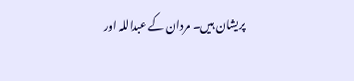پریشان ہیں۔ مردان کے عبداللہ اور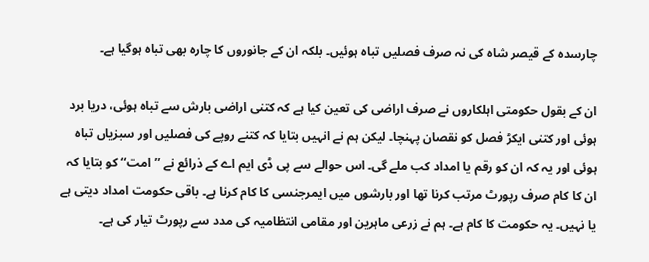چارسدہ کے قیصر شاہ کی نہ صرف فصلیں تباہ ہوئیں۔ بلکہ ان کے جانوروں کا چارہ بھی تباہ ہوگیا ہے۔

ان کے بقول حکومتی اہلکاروں نے صرف اراضی کی تعین کیا ہے کہ کتنی اراضی بارش سے تباہ ہوئی، دریا برد ہوئی اور کتنی ایکڑ فصل کو نقصان پہنچا۔ لیکن ہم نے انہیں بتایا کہ کتنے روپے کی فصلیں اور سبزیاں تباہ ہوئی اور یہ کہ ان کو رقم یا امداد کب ملے گی۔ اس حوالے سے پی ڈی ایم اے کے ذرائع نے ’’امت‘‘ کو بتایا کہ ان کا کام صرف رپورٹ مرتب کرنا تھا اور بارشوں میں ایمرجنسی کا کام کرنا ہے۔ باقی حکومت امداد دیتی ہے یا نہیں۔ یہ حکومت کا کام ہے۔ ہم نے زرعی ماہرین اور مقامی انتظامیہ کی مدد سے رپورٹ تیار کی ہے۔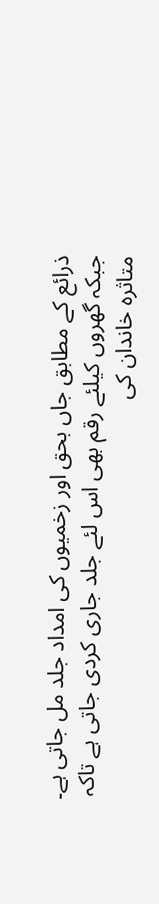ذرائع کے مطابق جاں بحق اور زخمیوں کی امداد جلد مل جاتی ہے۔ جبکہ گھروں کیلئے رقم بھی اس لئے جلد جاری کردی جاتی ہے تاکہ متاثرہ خاندان کی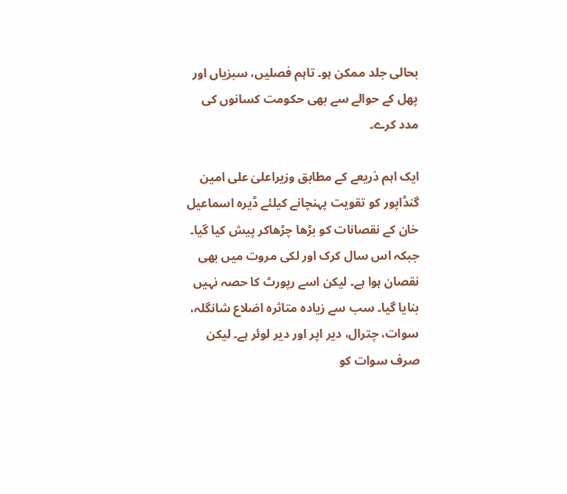بحالی جلد ممکن ہو۔ تاہم فصلیں، سبزیاں اور پھل کے حوالے سے بھی حکومت کسانوں کی مدد کرے۔

ایک اہم ذریعے کے مطابق وزیراعلیٰ علی امین گنڈاپور کو تقویت پہنچانے کیلئے ڈیرہ اسماعیل خان کے نقصانات کو بڑھا چڑھاکر پیش کیا گیا۔ جبکہ اس سال کرک اور لکی مروت میں بھی نقصان ہوا ہے۔ لیکن اسے رپورٹ کا حصہ نہیں بنایا گیا۔ سب سے زیادہ متاثرہ اضلاع شانگلہ، سوات، چترال، دیر اپر اور دیر لوئر ہے۔ لیکن صرف سوات کو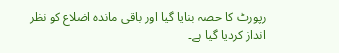رپورٹ کا حصہ بنایا گیا اور باقی ماندہ اضلاع کو نظر انداز کردیا گیا ہے۔